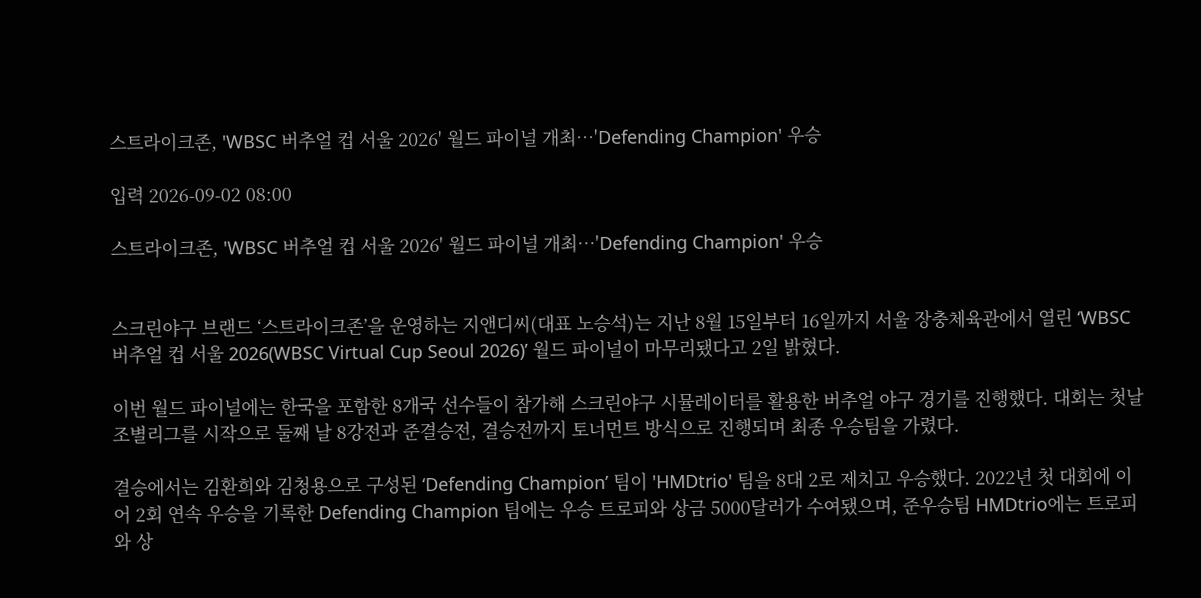스트라이크존, 'WBSC 버추얼 컵 서울 2026' 월드 파이널 개최…'Defending Champion' 우승

입력 2026-09-02 08:00

스트라이크존, 'WBSC 버추얼 컵 서울 2026' 월드 파이널 개최…'Defending Champion' 우승


스크린야구 브랜드 ‘스트라이크존’을 운영하는 지앤디씨(대표 노승석)는 지난 8월 15일부터 16일까지 서울 장충체육관에서 열린 ‘WBSC 버추얼 컵 서울 2026(WBSC Virtual Cup Seoul 2026)’ 월드 파이널이 마무리됐다고 2일 밝혔다.

이번 월드 파이널에는 한국을 포함한 8개국 선수들이 참가해 스크린야구 시뮬레이터를 활용한 버추얼 야구 경기를 진행했다. 대회는 첫날 조별리그를 시작으로 둘째 날 8강전과 준결승전, 결승전까지 토너먼트 방식으로 진행되며 최종 우승팀을 가렸다.

결승에서는 김환희와 김청용으로 구성된 ‘Defending Champion’ 팀이 'HMDtrio' 팀을 8대 2로 제치고 우승했다. 2022년 첫 대회에 이어 2회 연속 우승을 기록한 Defending Champion 팀에는 우승 트로피와 상금 5000달러가 수여됐으며, 준우승팀 HMDtrio에는 트로피와 상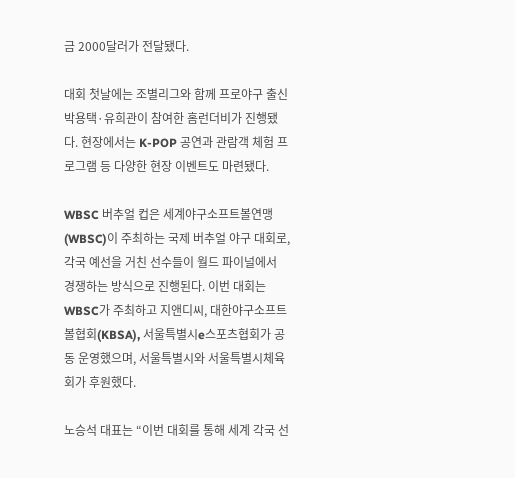금 2000달러가 전달됐다.

대회 첫날에는 조별리그와 함께 프로야구 출신 박용택·유희관이 참여한 홈런더비가 진행됐다. 현장에서는 K-POP 공연과 관람객 체험 프로그램 등 다양한 현장 이벤트도 마련됐다.

WBSC 버추얼 컵은 세계야구소프트볼연맹(WBSC)이 주최하는 국제 버추얼 야구 대회로, 각국 예선을 거친 선수들이 월드 파이널에서 경쟁하는 방식으로 진행된다. 이번 대회는 WBSC가 주최하고 지앤디씨, 대한야구소프트볼협회(KBSA), 서울특별시e스포츠협회가 공동 운영했으며, 서울특별시와 서울특별시체육회가 후원했다.

노승석 대표는 “이번 대회를 통해 세계 각국 선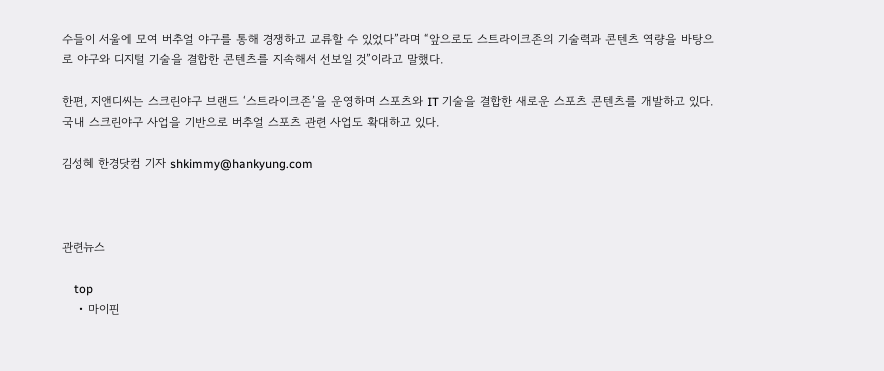수들이 서울에 모여 버추얼 야구를 통해 경쟁하고 교류할 수 있었다”라며 “앞으로도 스트라이크존의 기술력과 콘텐츠 역량을 바탕으로 야구와 디지털 기술을 결합한 콘텐츠를 지속해서 선보일 것”이라고 말했다.

한편, 지앤디씨는 스크린야구 브랜드 ‘스트라이크존’을 운영하며 스포츠와 IT 기술을 결합한 새로운 스포츠 콘텐츠를 개발하고 있다. 국내 스크린야구 사업을 기반으로 버추얼 스포츠 관련 사업도 확대하고 있다.

김성혜 한경닷컴 기자 shkimmy@hankyung.com



관련뉴스

    top
    • 마이핀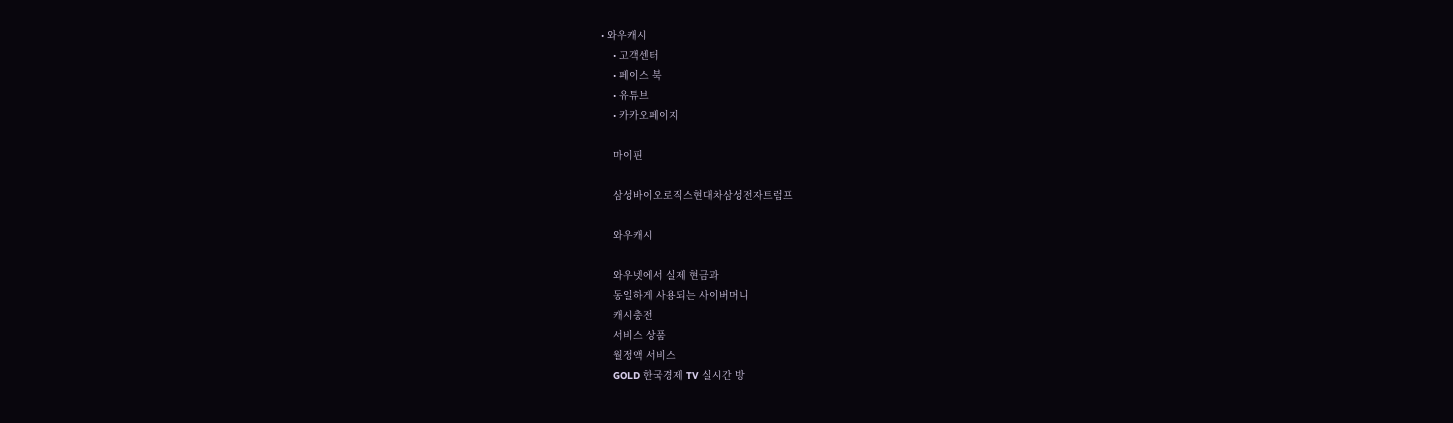• 와우캐시
    • 고객센터
    • 페이스 북
    • 유튜브
    • 카카오페이지

    마이핀

    삼성바이오로직스현대차삼성전자트럼프

    와우캐시

    와우넷에서 실제 현금과
    동일하게 사용되는 사이버머니
    캐시충전
    서비스 상품
    월정액 서비스
    GOLD 한국경제 TV 실시간 방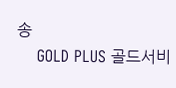송
    GOLD PLUS 골드서비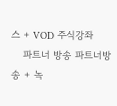스 + VOD 주식강좌
    파트너 방송 파트너방송 + 녹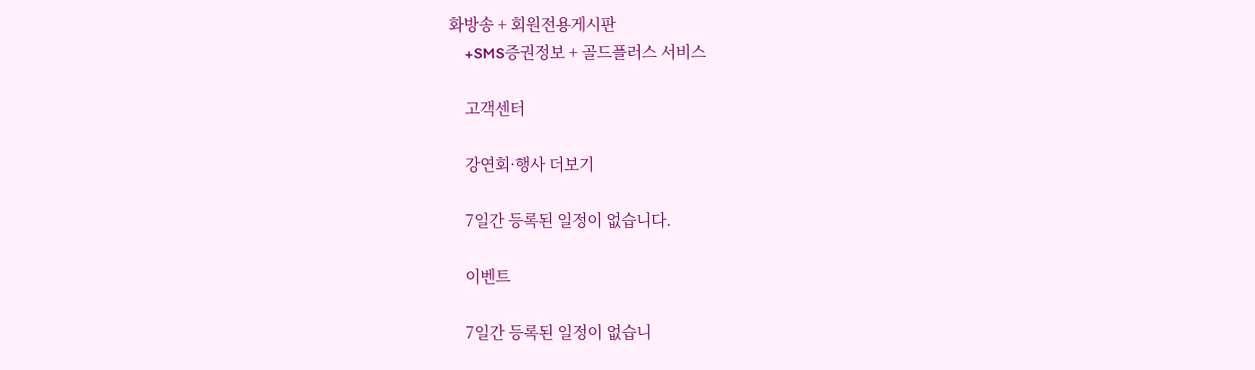화방송 + 회원전용게시판
    +SMS증권정보 + 골드플러스 서비스

    고객센터

    강연회·행사 더보기

    7일간 등록된 일정이 없습니다.

    이벤트

    7일간 등록된 일정이 없습니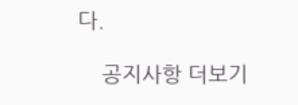다.

    공지사항 더보기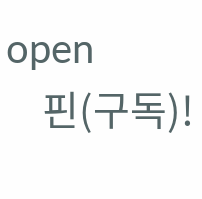open
    핀(구독)!